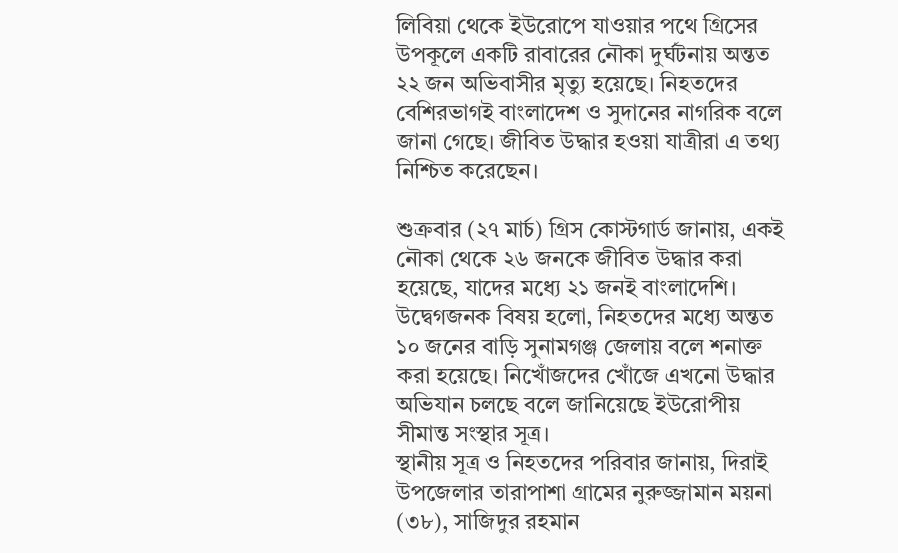লিবিয়া থেকে ইউরোপে যাওয়ার পথে গ্রিসের উপকূলে একটি রাবারের নৌকা দুর্ঘটনায় অন্তত ২২ জন অভিবাসীর মৃত্যু হয়েছে। নিহতদের বেশিরভাগই বাংলাদেশ ও সুদানের নাগরিক বলে জানা গেছে। জীবিত উদ্ধার হওয়া যাত্রীরা এ তথ্য নিশ্চিত করেছেন।

শুক্রবার (২৭ মার্চ) গ্রিস কোস্টগার্ড জানায়, একই নৌকা থেকে ২৬ জনকে জীবিত উদ্ধার করা হয়েছে, যাদের মধ্যে ২১ জনই বাংলাদেশি। উদ্বেগজনক বিষয় হলো, নিহতদের মধ্যে অন্তত ১০ জনের বাড়ি সুনামগঞ্জ জেলায় বলে শনাক্ত করা হয়েছে। নিখোঁজদের খোঁজে এখনো উদ্ধার অভিযান চলছে বলে জানিয়েছে ইউরোপীয় সীমান্ত সংস্থার সূত্র।
স্থানীয় সূত্র ও নিহতদের পরিবার জানায়, দিরাই উপজেলার তারাপাশা গ্রামের নুরুজ্জামান ময়না (৩৮), সাজিদুর রহমান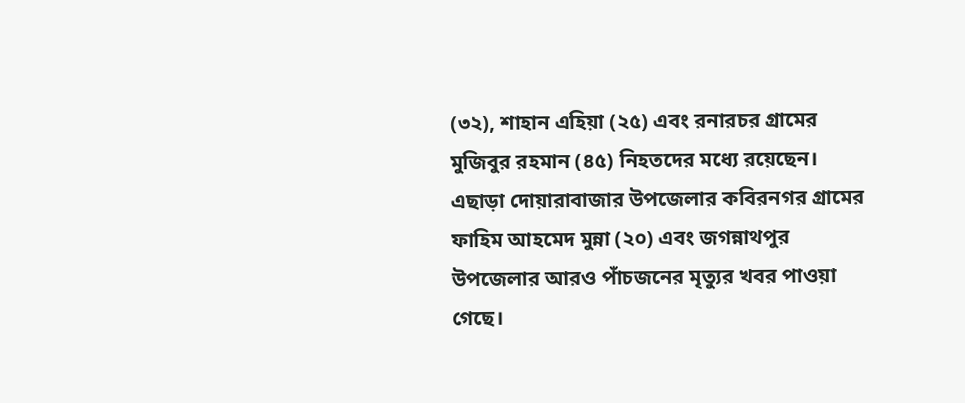(৩২), শাহান এহিয়া (২৫) এবং রনারচর গ্রামের মুজিবুর রহমান (৪৫) নিহতদের মধ্যে রয়েছেন। এছাড়া দোয়ারাবাজার উপজেলার কবিরনগর গ্রামের ফাহিম আহমেদ মুন্না (২০) এবং জগন্নাথপুর উপজেলার আরও পাঁচজনের মৃত্যুর খবর পাওয়া গেছে।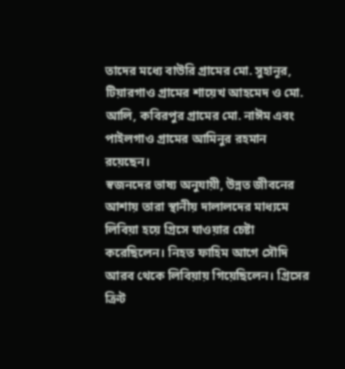তাদের মধ্যে বাউরি গ্রামের মো. সুহানূর, টিয়ারগাও গ্রামের শায়েখ আহমেদ ও মো. আলি, কবিরপুর গ্রামের মো. নাঈম এবং পাইলগাও গ্রামের আমিনুর রহমান রয়েছেন।
স্বজনদের ভাষ্য অনুযায়ী, উন্নত জীবনের আশায় তারা স্থানীয় দালালদের মাধ্যমে লিবিয়া হয়ে গ্রিসে যাওয়ার চেষ্টা করেছিলেন। নিহত ফাহিম আগে সৌদি আরব থেকে লিবিয়ায় গিয়েছিলেন। গ্রিসের ক্রিট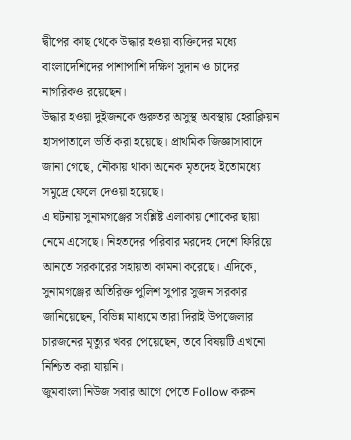দ্বীপের কাছ থেকে উদ্ধার হওয়া ব্যক্তিদের মধ্যে বাংলাদেশিদের পাশাপাশি দক্ষিণ সুদান ও চাদের নাগরিকও রয়েছেন।
উদ্ধার হওয়া দুইজনকে গুরুতর অসুস্থ অবস্থায় হেরাক্লিয়ন হাসপাতালে ভর্তি করা হয়েছে। প্রাথমিক জিজ্ঞাসাবাদে জানা গেছে, নৌকায় থাকা অনেক মৃতদেহ ইতোমধ্যে সমুদ্রে ফেলে দেওয়া হয়েছে।
এ ঘটনায় সুনামগঞ্জের সংশ্লিষ্ট এলাকায় শোকের ছায়া নেমে এসেছে। নিহতদের পরিবার মরদেহ দেশে ফিরিয়ে আনতে সরকারের সহায়তা কামনা করেছে। এদিকে, সুনামগঞ্জের অতিরিক্ত পুলিশ সুপার সুজন সরকার জানিয়েছেন, বিভিন্ন মাধ্যমে তারা দিরাই উপজেলার চারজনের মৃত্যুর খবর পেয়েছেন, তবে বিষয়টি এখনো নিশ্চিত করা যায়নি।
জুমবাংলা নিউজ সবার আগে পেতে Follow করুন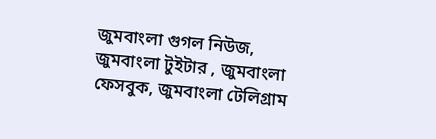জুমবাংলা গুগল নিউজ, জুমবাংলা টুইটার , জুমবাংলা ফেসবুক, জুমবাংলা টেলিগ্রাম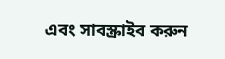এবং সাবস্ক্রাইব করুন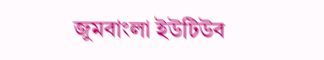জুমবাংলা ইউটিউব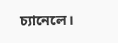চ্যানেলে।